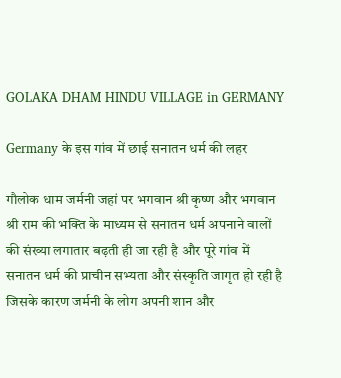GOLAKA DHAM HINDU VILLAGE in GERMANY

Germany के इस गांव में छाई सनातन धर्म की लहर

गौलोक धाम जर्मनी जहां पर भगवान श्री कृष्ण और भगवान श्री राम की भक्ति के माध्यम से सनातन धर्म अपनाने वालों की संख्या लगातार बढ़ती ही जा रही है और पूरे गांव में सनातन धर्म की प्राचीन सभ्यता और संस्कृति जागृत हो रही है जिसके कारण जर्मनी के लोग अपनी शान और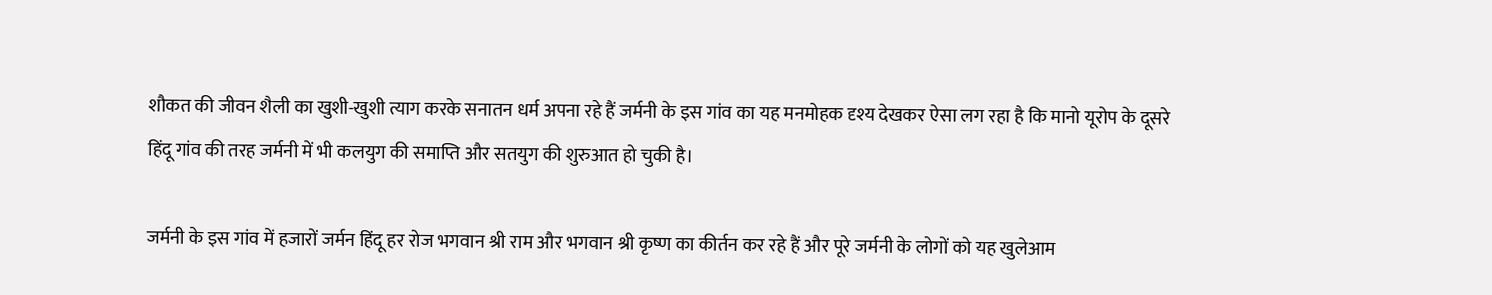शौकत की जीवन शैली का खुशी-खुशी त्याग करके सनातन धर्म अपना रहे हैं जर्मनी के इस गांव का यह मनमोहक दृश्य देखकर ऐसा लग रहा है कि मानो यूरोप के दूसरे हिंदू गांव की तरह जर्मनी में भी कलयुग की समाप्ति और सतयुग की शुरुआत हो चुकी है।

जर्मनी के इस गांव में हजारों जर्मन हिंदू हर रोज भगवान श्री राम और भगवान श्री कृष्ण का कीर्तन कर रहे हैं और पूरे जर्मनी के लोगों को यह खुलेआम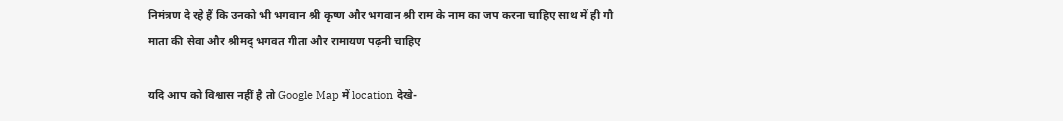निमंत्रण दे रहे हैं कि उनको भी भगवान श्री कृष्ण और भगवान श्री राम के नाम का जप करना चाहिए साथ में ही गौ माता की सेवा और श्रीमद् भगवत गीता और रामायण पढ़नी चाहिए

यदि आप को विश्वास नहीं है तो Google Map में location देखे-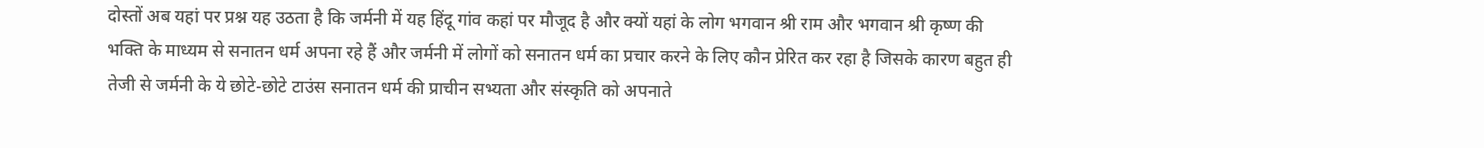दोस्तों अब यहां पर प्रश्न यह उठता है कि जर्मनी में यह हिंदू गांव कहां पर मौजूद है और क्यों यहां के लोग भगवान श्री राम और भगवान श्री कृष्ण की भक्ति के माध्यम से सनातन धर्म अपना रहे हैं और जर्मनी में लोगों को सनातन धर्म का प्रचार करने के लिए कौन प्रेरित कर रहा है जिसके कारण बहुत ही तेजी से जर्मनी के ये छोटे-छोटे टाउंस सनातन धर्म की प्राचीन सभ्यता और संस्कृति को अपनाते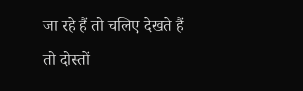जा रहे हैं तो चलिए देखते हैं तो दोस्तों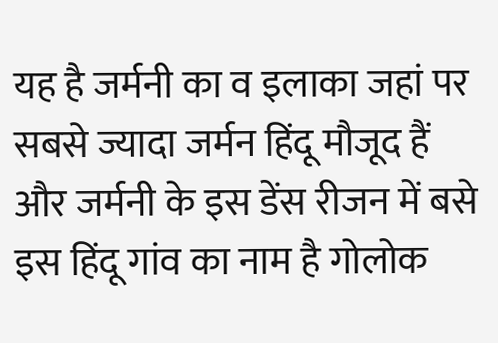यह है जर्मनी का व इलाका जहां पर सबसे ज्यादा जर्मन हिंदू मौजूद हैं और जर्मनी के इस डेंस रीजन में बसे इस हिंदू गांव का नाम है गोलोक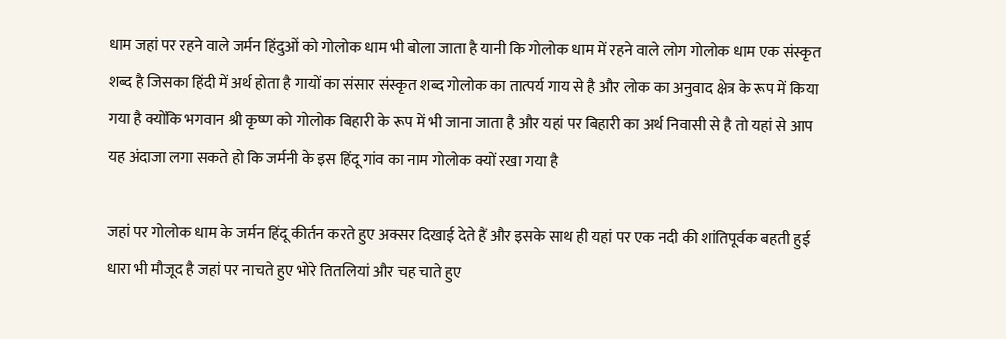धाम जहां पर रहने वाले जर्मन हिंदुओं को गोलोक धाम भी बोला जाता है यानी कि गोलोक धाम में रहने वाले लोग गोलोक धाम एक संस्कृत शब्द है जिसका हिंदी में अर्थ होता है गायों का संसार संस्कृत शब्द गोलोक का तात्पर्य गाय से है और लोक का अनुवाद क्षेत्र के रूप में किया गया है क्योंकि भगवान श्री कृष्ण को गोलोक बिहारी के रूप में भी जाना जाता है और यहां पर बिहारी का अर्थ निवासी से है तो यहां से आप यह अंदाजा लगा सकते हो कि जर्मनी के इस हिंदू गांव का नाम गोलोक क्यों रखा गया है

जहां पर गोलोक धाम के जर्मन हिंदू कीर्तन करते हुए अक्सर दिखाई देते हैं और इसके साथ ही यहां पर एक नदी की शांतिपूर्वक बहती हुई धारा भी मौजूद है जहां पर नाचते हुए भोरे तितलियां और चह चाते हुए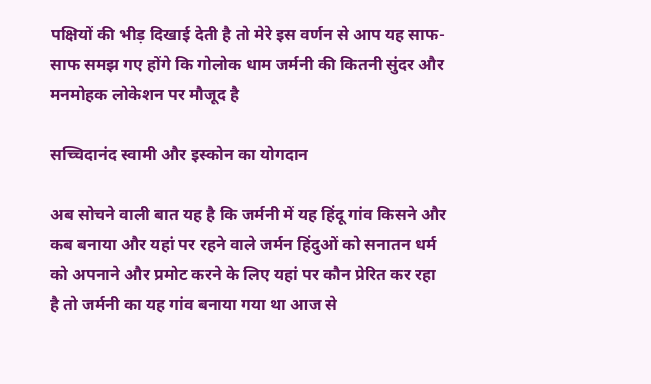पक्षियों की भीड़ दिखाई देती है तो मेरे इस वर्णन से आप यह साफ-साफ समझ गए होंगे कि गोलोक धाम जर्मनी की कितनी सुंदर और मनमोहक लोकेशन पर मौजूद है

सच्चिदानंद स्वामी और इस्कोन का योगदान

अब सोचने वाली बात यह है कि जर्मनी में यह हिंदू गांव किसने और कब बनाया और यहां पर रहने वाले जर्मन हिंदुओं को सनातन धर्म को अपनाने और प्रमोट करने के लिए यहां पर कौन प्रेरित कर रहा है तो जर्मनी का यह गांव बनाया गया था आज से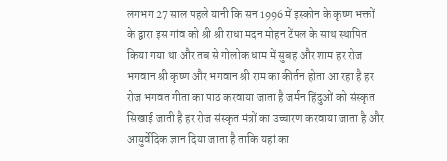लगभग 27 साल पहले यानी कि सन 1996 में इस्कोन के कृष्ण भक्तों के द्वारा इस गांव को श्री श्री राधा मदन मोहन टेंपल के साथ स्थापित किया गया था और तब से गोलोक धाम में सुबह और शाम हर रोज भगवान श्री कृष्ण और भगवान श्री राम का कीर्तन होता आ रहा है हर रोज भगवत गीता का पाठ करवाया जाता है जर्मन हिंदुओं को संस्कृत सिखाई जाती है हर रोज संस्कृत मंत्रों का उच्चारण करवाया जाता है और आयुर्वेदिक ज्ञान दिया जाता है ताकि यहां का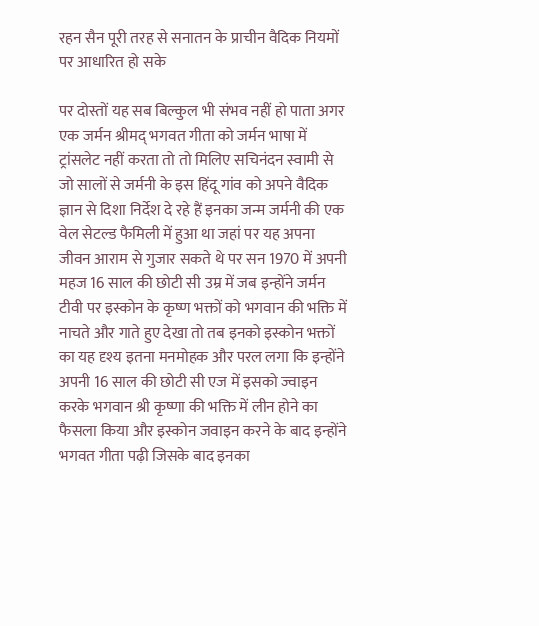रहन सैन पूरी तरह से सनातन के प्राचीन वैदिक नियमों पर आधारित हो सके

पर दोस्तों यह सब बिल्कुल भी संभव नहीं हो पाता अगर एक जर्मन श्रीमद् भगवत गीता को जर्मन भाषा में ट्रांसलेट नहीं करता तो तो मिलिए सचिनंदन स्वामी से जो सालों से जर्मनी के इस हिंदू गांव को अपने वैदिक ज्ञान से दिशा निर्देश दे रहे हैं इनका जन्म जर्मनी की एक वेल सेटल्ड फैमिली में हुआ था जहां पर यह अपना जीवन आराम से गुजार सकते थे पर सन 1970 में अपनी महज 16 साल की छोटी सी उम्र में जब इन्होंने जर्मन टीवी पर इस्कोन के कृष्ण भक्तों को भगवान की भक्ति में नाचते और गाते हुए देखा तो तब इनको इस्कोन भक्तों का यह दृश्य इतना मनमोहक और परल लगा कि इन्होंने अपनी 16 साल की छोटी सी एज में इसको ज्वाइन करके भगवान श्री कृष्णा की भक्ति में लीन होने का फैसला किया और इस्कोन जवाइन करने के बाद इन्होंने भगवत गीता पढ़ी जिसके बाद इनका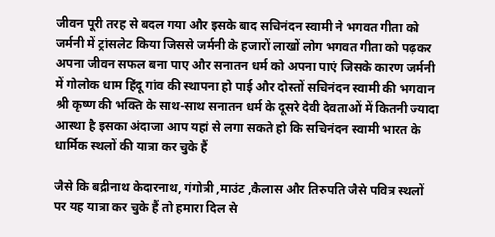जीवन पूरी तरह से बदल गया और इसके बाद सचिनंदन स्वामी ने भगवत गीता को जर्मनी में ट्रांसलेट किया जिससे जर्मनी के हजारों लाखों लोग भगवत गीता को पढ़कर अपना जीवन सफल बना पाए और सनातन धर्म को अपना पाएं जिसके कारण जर्मनी में गोलोक धाम हिंदू गांव की स्थापना हो पाई और दोस्तों सचिनंदन स्वामी की भगवान श्री कृष्ण की भक्ति के साथ-साथ सनातन धर्म के दूसरे देवी देवताओं में कितनी ज्यादा आस्था है इसका अंदाजा आप यहां से लगा सकते हो कि सचिनंदन स्वामी भारत के धार्मिक स्थलों की यात्रा कर चुके हैं

जैसे कि बद्रीनाथ केदारनाथ, गंगोत्री ,माउंट ,कैलास और तिरुपति जैसे पवित्र स्थलों पर यह यात्रा कर चुके हैं तो हमारा दिल से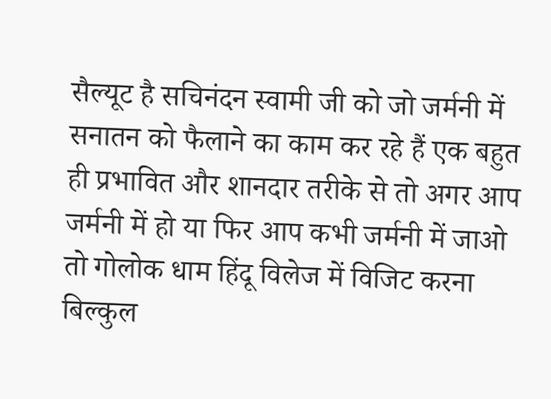सैल्यूट है सचिनंदन स्वामी जी को जो जर्मनी में सनातन को फैलाने का काम कर रहे हैं एक बहुत ही प्रभावित और शानदार तरीके से तो अगर आप जर्मनी में हो या फिर आप कभी जर्मनी में जाओ तो गोलोक धाम हिंदू विलेज में विजिट करना बिल्कुल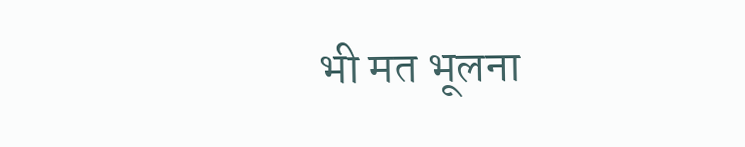भी मत भूलना